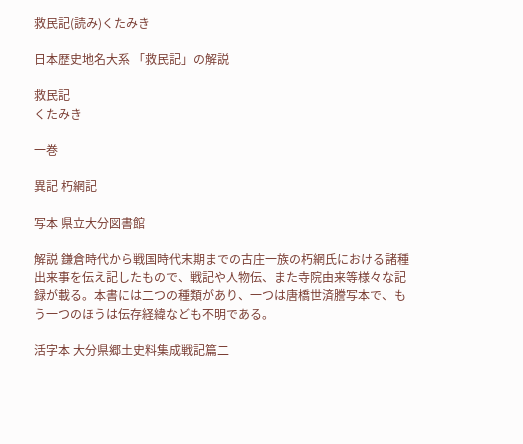救民記(読み)くたみき

日本歴史地名大系 「救民記」の解説

救民記
くたみき

一巻

異記 朽網記

写本 県立大分図書館

解説 鎌倉時代から戦国時代末期までの古庄一族の朽網氏における諸種出来事を伝え記したもので、戦記や人物伝、また寺院由来等様々な記録が載る。本書には二つの種類があり、一つは唐橋世済謄写本で、もう一つのほうは伝存経緯なども不明である。

活字本 大分県郷土史料集成戦記篇二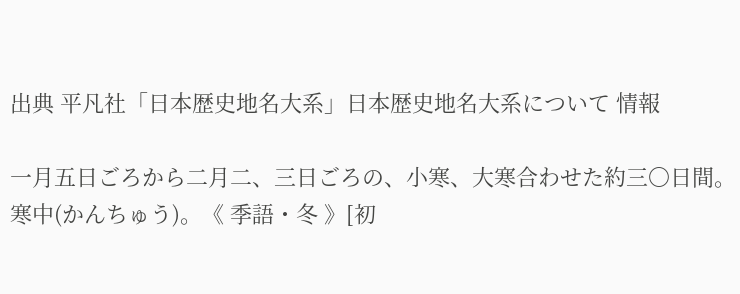出典 平凡社「日本歴史地名大系」日本歴史地名大系について 情報

一月五日ごろから二月二、三日ごろの、小寒、大寒合わせた約三〇日間。寒中(かんちゅう)。《 季語・冬 》[初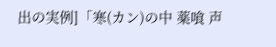出の実例]「寒(カン)の中 薬喰 声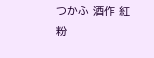つかふ 酒作 紅粉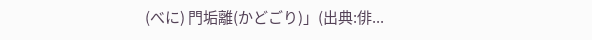(べに) 門垢離(かどごり)」(出典:俳...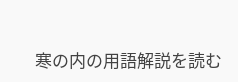寒の内の用語解説を読む